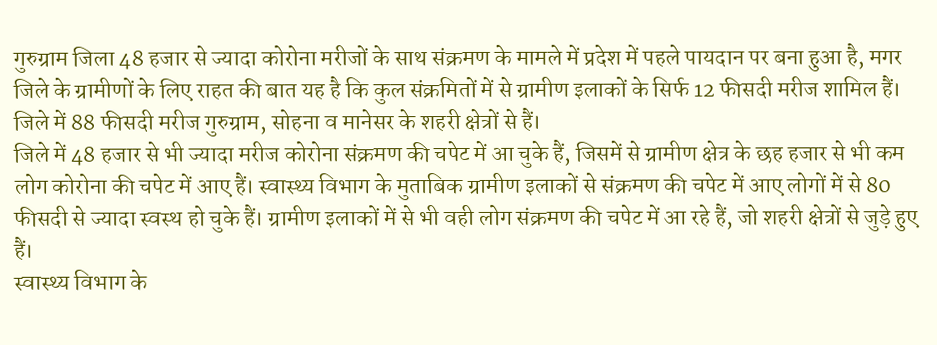गुरुग्राम जिला 48 हजार से ज्यादा कोरोना मरीजों के साथ संक्रमण के मामले में प्रदेश में पहले पायदान पर बना हुआ है, मगर जिले के ग्रामीणों के लिए राहत की बात यह है कि कुल संक्रमितों में से ग्रामीण इलाकों के सिर्फ 12 फीसदी मरीज शामिल हैं। जिले में 88 फीसदी मरीज गुरुग्राम, सोहना व मानेसर के शहरी क्षेत्रों से हैं।
जिले में 48 हजार से भी ज्यादा मरीज कोरोना संक्रमण की चपेट में आ चुके हैं, जिसमें से ग्रामीण क्षेत्र के छह हजार से भी कम लोग कोरोना की चपेट में आए हैं। स्वास्थ्य विभाग के मुताबिक ग्रामीण इलाकों से संक्रमण की चपेट में आए लोगों में से 80 फीसदी से ज्यादा स्वस्थ हो चुके हैं। ग्रामीण इलाकों में से भी वही लोग संक्रमण की चपेट में आ रहे हैं, जो शहरी क्षेत्रों से जुड़े हुए हैं।
स्वास्थ्य विभाग के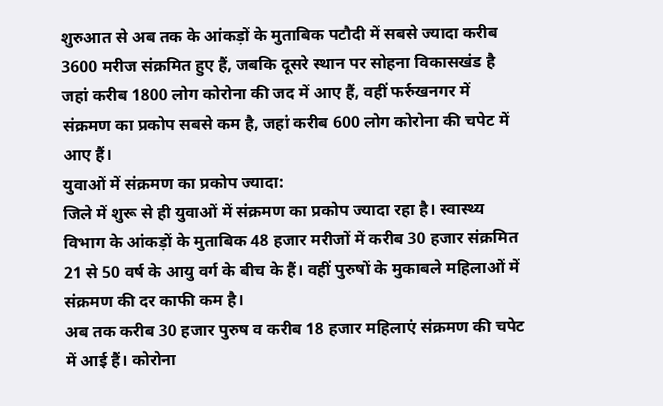शुरुआत से अब तक के आंकड़ों के मुताबिक पटौदी में सबसे ज्यादा करीब 3600 मरीज संक्रमित हुए हैं, जबकि दूसरे स्थान पर सोहना विकासखंड है जहां करीब 1800 लोग कोरोना की जद में आए हैं, वहीं फर्रुखनगर में संक्रमण का प्रकोप सबसे कम है, जहां करीब 600 लोग कोरोना की चपेट में आए हैं।
युवाओं में संक्रमण का प्रकोप ज्यादा:
जिले में शुरू से ही युवाओं में संक्रमण का प्रकोप ज्यादा रहा है। स्वास्थ्य विभाग के आंकड़ों के मुताबिक 48 हजार मरीजों में करीब 30 हजार संक्रमित 21 से 50 वर्ष के आयु वर्ग के बीच के हैं। वहीं पुरुषों के मुकाबले महिलाओं में संक्रमण की दर काफी कम है।
अब तक करीब 30 हजार पुरुष व करीब 18 हजार महिलाएं संक्रमण की चपेट में आई हैं। कोरोना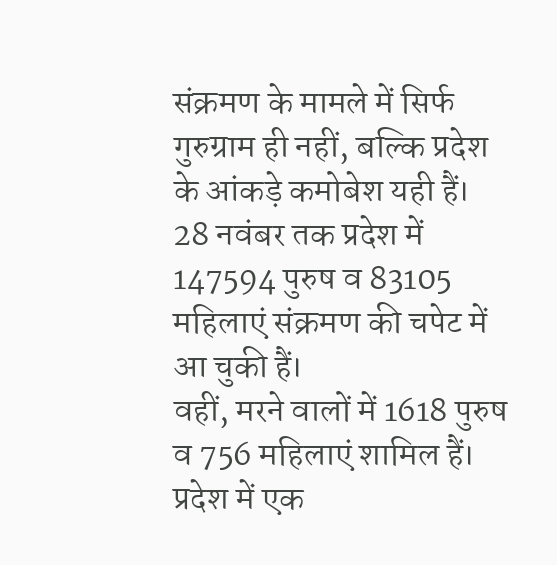संक्रमण के मामले में सिर्फ गुरुग्राम ही नहीं, बल्कि प्रदेश के आंकड़े कमोबेश यही हैं। 28 नवंबर तक प्रदेश में 147594 पुरुष व 83105 महिलाएं संक्रमण की चपेट में आ चुकी हैं।
वहीं, मरने वालों में 1618 पुरुष व 756 महिलाएं शामिल हैं। प्रदेश में एक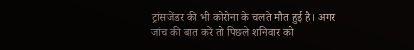ट्रांसजेंडर की भी कोरोना के चलते मौत हुई है। अगर जांच की बात करें तो पिछले शनिवार को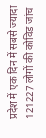प्रदेश में एक दिन में सबसे ज्यादा 121227 लोगों की कोविड जांच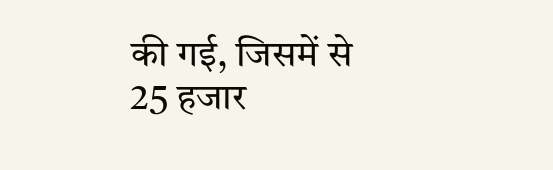की गई, जिसमें से 25 हजार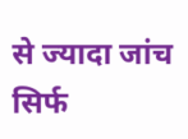से ज्यादा जांच सिर्फ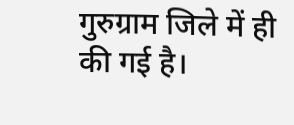गुरुग्राम जिले में ही की गई है।